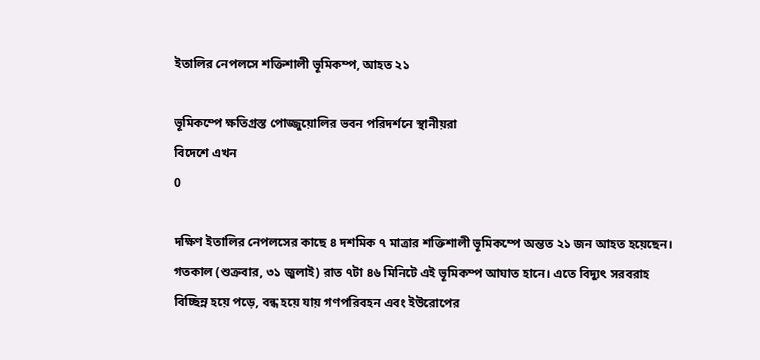ইতালির নেপলসে শক্তিশালী ভূমিকম্প, আহত ২১

ভূমিকম্পে ক্ষতিগ্রস্ত পোজ্জুয়োলির ভবন পরিদর্শনে স্থানীয়রা
বিদেশে এখন
0

দক্ষিণ ইতালির নেপলসের কাছে ৪ দশমিক ৭ মাত্রার শক্তিশালী ভূমিকম্পে অন্তত ২১ জন আহত হয়েছেন। গতকাল (শুক্রবার, ৩১ জুলাই) রাত ৭টা ৪৬ মিনিটে এই ভূমিকম্প আঘাত হানে। এতে বিদ্যুৎ সরবরাহ বিচ্ছিন্ন হয়ে পড়ে, বন্ধ হয়ে যায় গণপরিবহন এবং ইউরোপের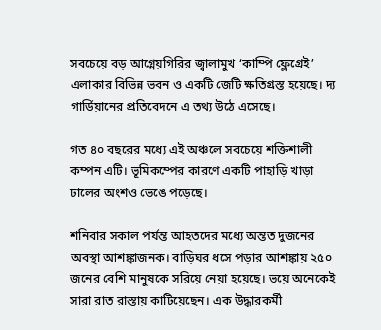সবচেয়ে বড় আগ্নেয়গিরির জ্বালামুখ ‘কাম্পি ফ্লেগ্রেই’ এলাকার বিভিন্ন ভবন ও একটি জেটি ক্ষতিগ্রস্ত হয়েছে। দ্য গার্ডিয়ানের প্রতিবেদনে এ তথ্য উঠে এসেছে।

গত ৪০ বছরের মধ্যে এই অঞ্চলে সবচেয়ে শক্তিশালী কম্পন এটি। ভূমিকম্পের কারণে একটি পাহাড়ি খাড়া ঢালের অংশও ভেঙে পড়েছে।

শনিবার সকাল পর্যন্ত আহতদের মধ্যে অন্তত দুজনের অবস্থা আশঙ্কাজনক। বাড়িঘর ধসে পড়ার আশঙ্কায় ২৫০ জনের বেশি মানুষকে সরিয়ে নেয়া হয়েছে। ভয়ে অনেকেই সারা রাত রাস্তায় কাটিয়েছেন। এক উদ্ধারকর্মী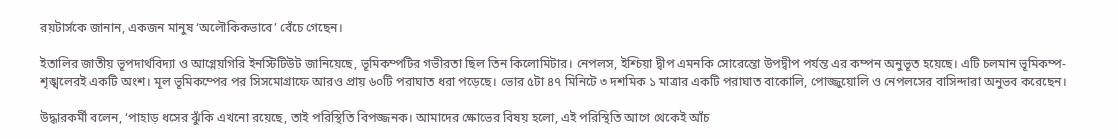রয়টার্সকে জানান, একজন মানুষ ‘অলৌকিকভাবে’ বেঁচে গেছেন।

ইতালির জাতীয় ভূপদার্থবিদ্যা ও আগ্নেয়গিরি ইনস্টিটিউট জানিয়েছে, ভূমিকম্পটির গভীরতা ছিল তিন কিলোমিটার। নেপলস, ইশ্চিয়া দ্বীপ এমনকি সোরেন্তো উপদ্বীপ পর্যন্ত এর কম্পন অনুভূত হয়েছে। এটি চলমান ভূমিকম্প-শৃঙ্খলেরই একটি অংশ। মূল ভূমিকম্পের পর সিসমোগ্রাফে আরও প্রায় ৬০টি পরাঘাত ধরা পড়েছে। ভোর ৫টা ৪৭ মিনিটে ৩ দশমিক ১ মাত্রার একটি পরাঘাত বাকোলি, পোজ্জুয়োলি ও নেপলসের বাসিন্দারা অনুভব করেছেন।

উদ্ধারকর্মী বলেন, ‘পাহাড় ধসের ঝুঁকি এখনো রয়েছে, তাই পরিস্থিতি বিপজ্জনক। আমাদের ক্ষোভের বিষয় হলো, এই পরিস্থিতি আগে থেকেই আঁচ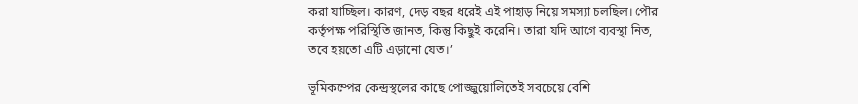করা যাচ্ছিল। কারণ, দেড় বছর ধরেই এই পাহাড় নিয়ে সমস্যা চলছিল। পৌর কর্তৃপক্ষ পরিস্থিতি জানত, কিন্তু কিছুই করেনি। তারা যদি আগে ব্যবস্থা নিত, তবে হয়তো এটি এড়ানো যেত।’

ভূমিকম্পের কেন্দ্রস্থলের কাছে পোজ্জুয়োলিতেই সবচেয়ে বেশি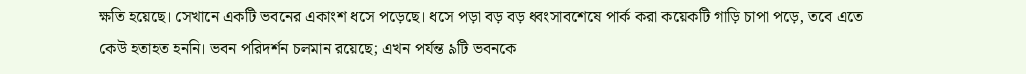ক্ষতি হয়েছে। সেখানে একটি ভবনের একাংশ ধসে পড়েছে। ধসে পড়া বড় বড় ধ্বংসাবশেষে পার্ক করা কয়েকটি গাড়ি চাপা পড়ে, তবে এতে কেউ হতাহত হননি। ভবন পরিদর্শন চলমান রয়েছে; এখন পর্যন্ত ৯টি ভবনকে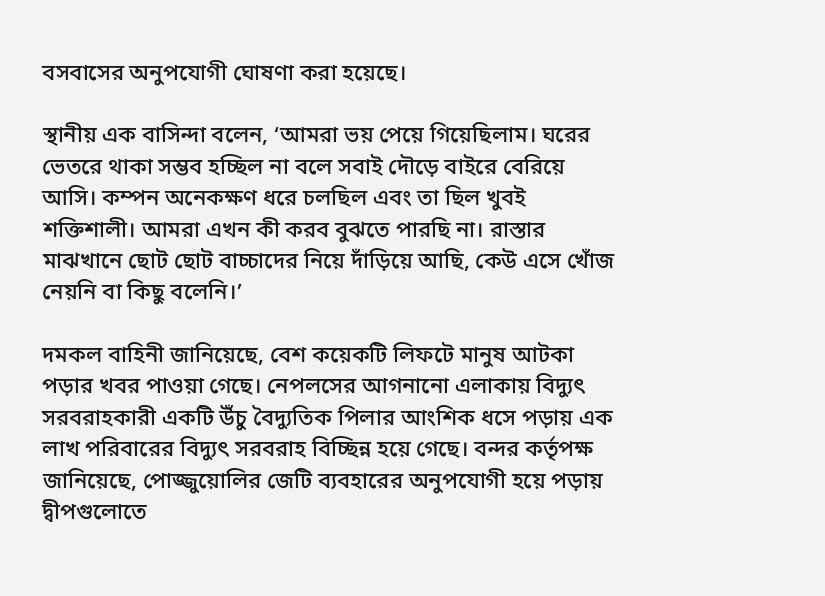বসবাসের অনুপযোগী ঘোষণা করা হয়েছে।

স্থানীয় এক বাসিন্দা বলেন, ‘আমরা ভয় পেয়ে গিয়েছিলাম। ঘরের ভেতরে থাকা সম্ভব হচ্ছিল না বলে সবাই দৌড়ে বাইরে বেরিয়ে আসি। কম্পন অনেকক্ষণ ধরে চলছিল এবং তা ছিল খুবই শক্তিশালী। আমরা এখন কী করব বুঝতে পারছি না। রাস্তার মাঝখানে ছোট ছোট বাচ্চাদের নিয়ে দাঁড়িয়ে আছি, কেউ এসে খোঁজ নেয়নি বা কিছু বলেনি।’

দমকল বাহিনী জানিয়েছে, বেশ কয়েকটি লিফটে মানুষ আটকা পড়ার খবর পাওয়া গেছে। নেপলসের আগনানো এলাকায় বিদ্যুৎ সরবরাহকারী একটি উঁচু বৈদ্যুতিক পিলার আংশিক ধসে পড়ায় এক লাখ পরিবারের বিদ্যুৎ সরবরাহ বিচ্ছিন্ন হয়ে গেছে। বন্দর কর্তৃপক্ষ জানিয়েছে, পোজ্জুয়োলির জেটি ব্যবহারের অনুপযোগী হয়ে পড়ায় দ্বীপগুলোতে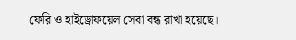ফেরি ও হাইড্রোফয়েল সেবা বন্ধ রাখা হয়েছে।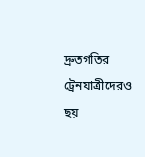দ্রুতগতির ট্রেনযাত্রীদেরও ছয়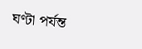ঘণ্টা পর্যন্ত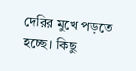দেরির মুখে পড়তে হচ্ছে। কিছু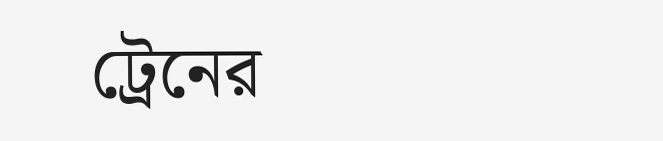ট্রেনের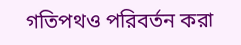গতিপথও পরিবর্তন করা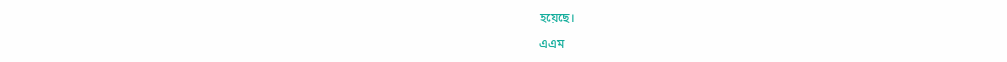হয়েছে।

এএম